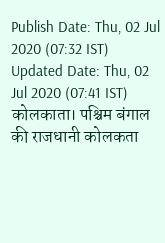Publish Date: Thu, 02 Jul 2020 (07:32 IST)
Updated Date: Thu, 02 Jul 2020 (07:41 IST)
कोलकाता। पश्चिम बंगाल की राजधानी कोलकता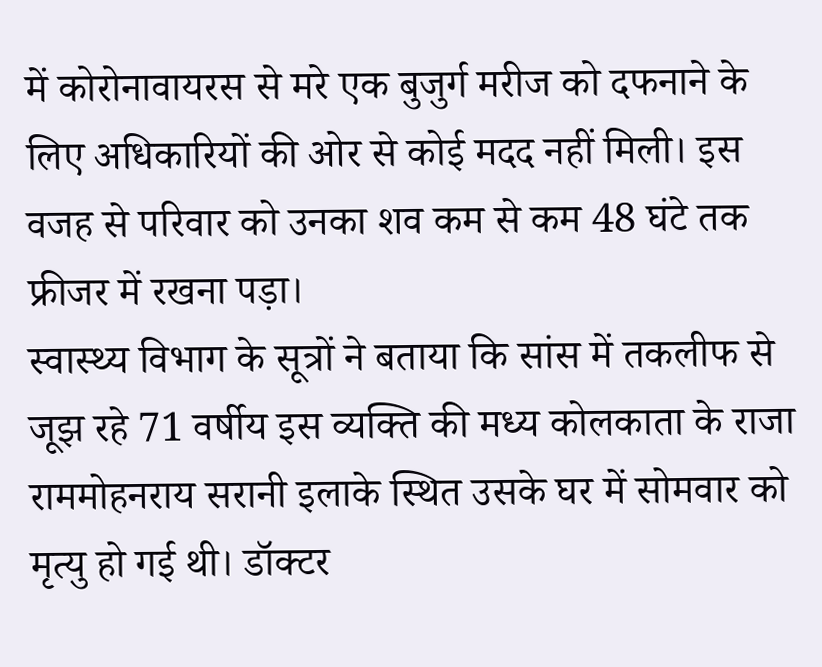में कोरोनावायरस से मरे एक बुजुर्ग मरीज को दफनाने के लिए अधिकारियों की ओर से कोई मदद नहीं मिली। इस वजह से परिवार को उनका शव कम से कम 48 घंटे तक फ्रीजर में रखना पड़ा।
स्वास्थ्य विभाग के सूत्रों ने बताया कि सांस में तकलीफ से जूझ रहे 71 वर्षीय इस व्यक्ति की मध्य कोलकाता के राजा राममोहनराय सरानी इलाके स्थित उसके घर में सोमवार को मृत्यु हो गई थी। डॉक्टर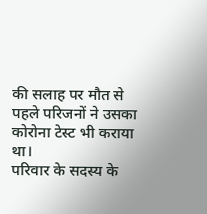की सलाह पर मौत से पहले परिजनों ने उसका कोरोना टेस्ट भी कराया था।
परिवार के सदस्य के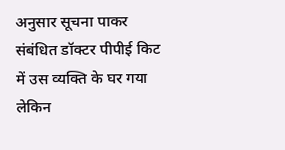अनुसार सूचना पाकर संबंधित डॉक्टर पीपीई किट में उस व्यक्ति के घर गया लेकिन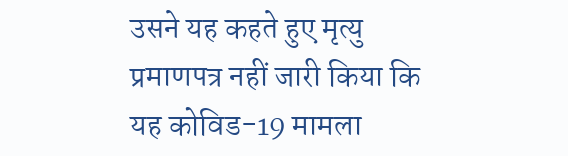उसने यह कहते हुए मृत्यु प्रमाणपत्र नहीं जारी किया कि यह कोविड-19 मामला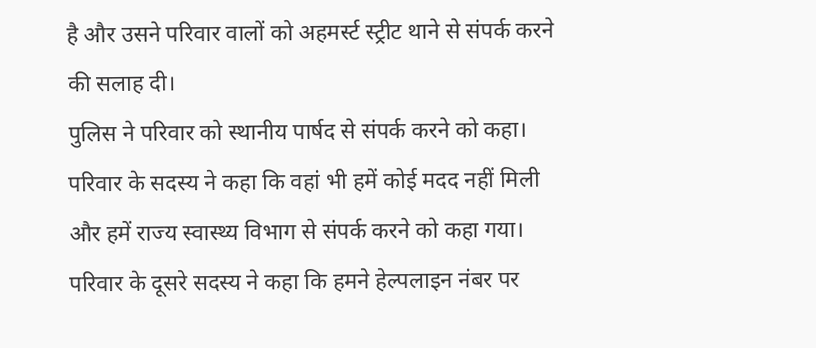है और उसने परिवार वालों को अहमर्स्ट स्ट्रीट थाने से संपर्क करने की सलाह दी।
पुलिस ने परिवार को स्थानीय पार्षद से संपर्क करने को कहा। परिवार के सदस्य ने कहा कि वहां भी हमें कोई मदद नहीं मिली और हमें राज्य स्वास्थ्य विभाग से संपर्क करने को कहा गया।
परिवार के दूसरे सदस्य ने कहा कि हमने हेल्पलाइन नंबर पर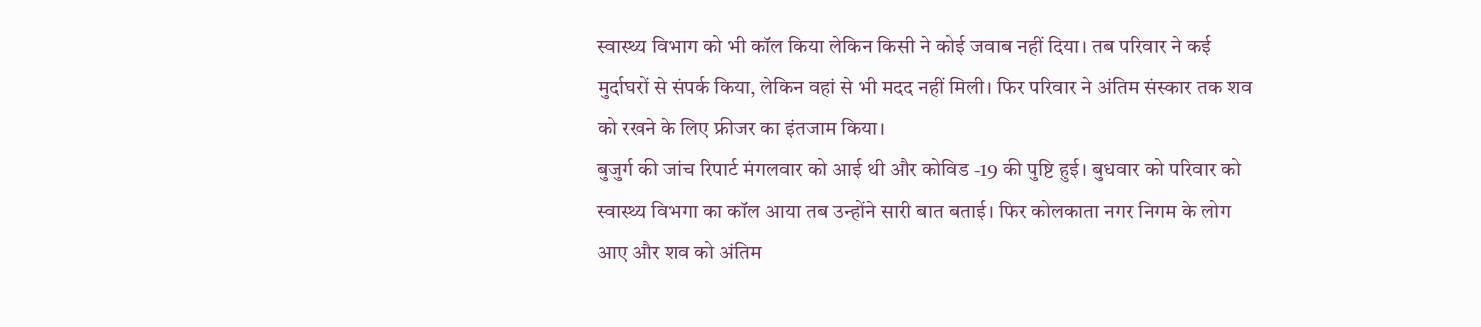स्वास्थ्य विभाग को भी कॉल किया लेकिन किसी ने कोई जवाब नहीं दिया। तब परिवार ने कई मुर्दाघरों से संपर्क किया, लेकिन वहां से भी मदद नहीं मिली। फिर परिवार ने अंतिम संस्कार तक शव को रखने के लिए फ्रीजर का इंतजाम किया।
बुजुर्ग की जांच रिपार्ट मंगलवार को आई थी और कोविड -19 की पुष्टि हुई। बुधवार को परिवार को स्वास्थ्य विभगा का कॉल आया तब उन्होंने सारी बात बताई। फिर कोलकाता नगर निगम के लोग आए और शव को अंतिम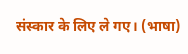संस्कार के लिए ले गए। (भाषा)